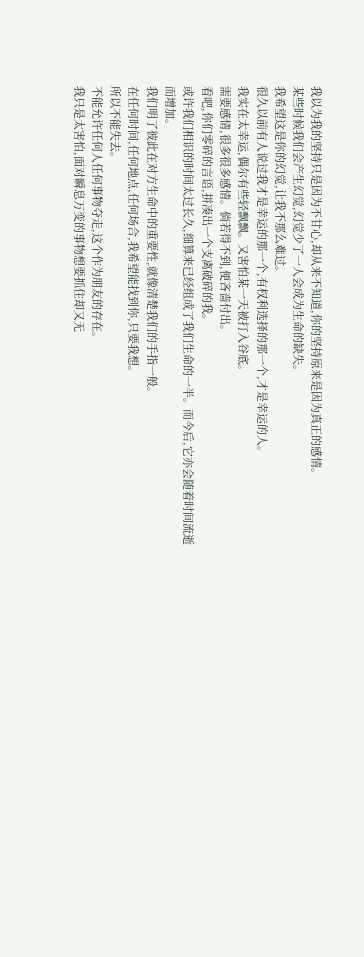我以为我的坚持只是因为不甘心,却从来不知道,你的坚持原来是因为真正的感情。
某些时候我们会产生幻觉,幻觉少了一人会成为生命的缺失。
我希望这是你的幻觉,让我不那么难过。
很久以前有人说过我才是幸运的那一个,有权利选择的那一个,才是幸运的人。
我实在太幸运,偶尔有些轻飘飘。又害怕某一天被打入谷底。
需要感情,很多很多感情。倘若得不到,便吝啬付出。
看吧,你们零碎的言语,拼凑出一个支离破碎的我。
或许我们相识的时间太过长久,细算来已经组成了我们生命的一半。而今后,它亦会随着时间流逝而增加。
我们明了彼此在对方生命中的重要性,就像清楚我们的手指一般。
在任何时间,任何地点,任何场合,我希望能找到你,只要我想。
所以不能失去。
不能允许任何人任何事物夺走,这个作为朋友的存在。
我只是太害怕,面对瞬息万变的事物想要抓住却又无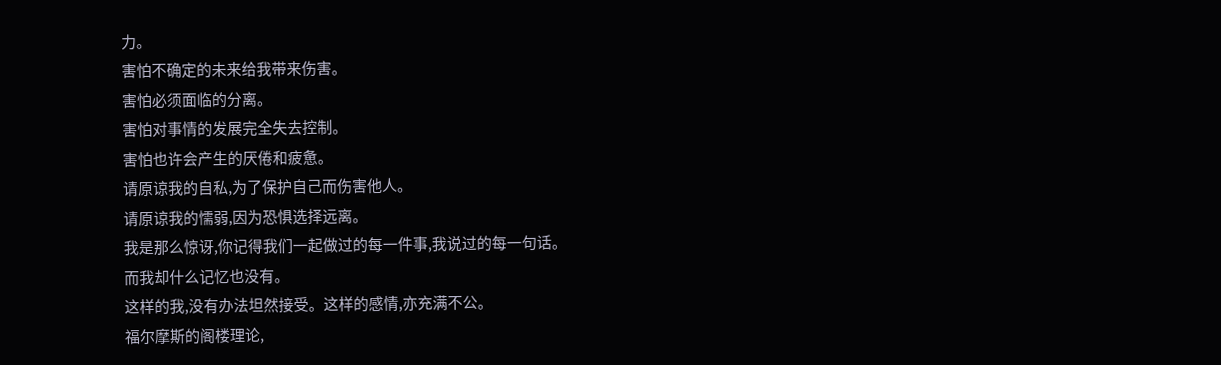力。
害怕不确定的未来给我带来伤害。
害怕必须面临的分离。
害怕对事情的发展完全失去控制。
害怕也许会产生的厌倦和疲惫。
请原谅我的自私,为了保护自己而伤害他人。
请原谅我的懦弱,因为恐惧选择远离。
我是那么惊讶,你记得我们一起做过的每一件事,我说过的每一句话。
而我却什么记忆也没有。
这样的我,没有办法坦然接受。这样的感情,亦充满不公。
福尔摩斯的阁楼理论,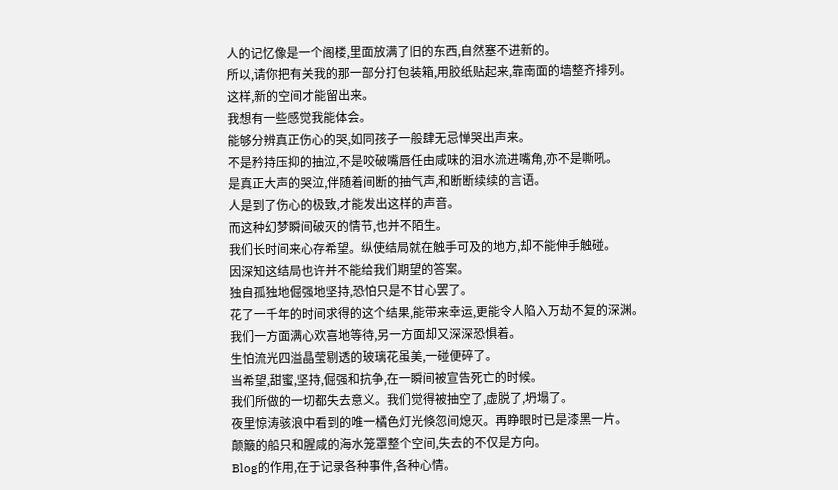人的记忆像是一个阁楼,里面放满了旧的东西,自然塞不进新的。
所以,请你把有关我的那一部分打包装箱,用胶纸贴起来,靠南面的墙整齐排列。
这样,新的空间才能留出来。
我想有一些感觉我能体会。
能够分辨真正伤心的哭,如同孩子一般肆无忌惮哭出声来。
不是矜持压抑的抽泣,不是咬破嘴唇任由咸味的泪水流进嘴角,亦不是嘶吼。
是真正大声的哭泣,伴随着间断的抽气声,和断断续续的言语。
人是到了伤心的极致,才能发出这样的声音。
而这种幻梦瞬间破灭的情节,也并不陌生。
我们长时间来心存希望。纵使结局就在触手可及的地方,却不能伸手触碰。
因深知这结局也许并不能给我们期望的答案。
独自孤独地倔强地坚持,恐怕只是不甘心罢了。
花了一千年的时间求得的这个结果,能带来幸运,更能令人陷入万劫不复的深渊。
我们一方面满心欢喜地等待,另一方面却又深深恐惧着。
生怕流光四溢晶莹剔透的玻璃花虽美,一碰便碎了。
当希望,甜蜜,坚持,倔强和抗争,在一瞬间被宣告死亡的时候。
我们所做的一切都失去意义。我们觉得被抽空了,虚脱了,坍塌了。
夜里惊涛骇浪中看到的唯一橘色灯光倏忽间熄灭。再睁眼时已是漆黑一片。
颠簸的船只和腥咸的海水笼罩整个空间,失去的不仅是方向。
Blog的作用,在于记录各种事件,各种心情。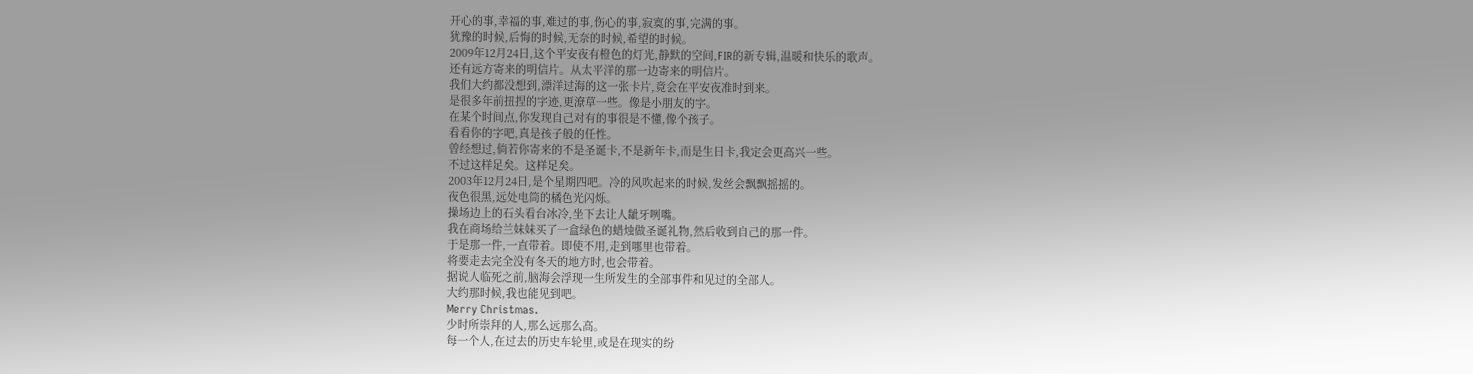开心的事,幸福的事,难过的事,伤心的事,寂寞的事,完满的事。
犹豫的时候,后悔的时候,无奈的时候,希望的时候。
2009年12月24日,这个平安夜有橙色的灯光,静默的空间,FIR的新专辑,温暖和快乐的歌声。
还有远方寄来的明信片。从太平洋的那一边寄来的明信片。
我们大约都没想到,漂洋过海的这一张卡片,竟会在平安夜准时到来。
是很多年前扭捏的字迹,更潦草一些。像是小朋友的字。
在某个时间点,你发现自己对有的事很是不懂,像个孩子。
看看你的字吧,真是孩子般的任性。
曾经想过,倘若你寄来的不是圣诞卡,不是新年卡,而是生日卡,我定会更高兴一些。
不过这样足矣。这样足矣。
2003年12月24日,是个星期四吧。冷的风吹起来的时候,发丝会飘飘摇摇的。
夜色很黑,远处电筒的橘色光闪烁。
操场边上的石头看台冰冷,坐下去让人龇牙咧嘴。
我在商场给兰妹妹买了一盒绿色的蜡烛做圣诞礼物,然后收到自己的那一件。
于是那一件,一直带着。即使不用,走到哪里也带着。
将要走去完全没有冬天的地方时,也会带着。
据说人临死之前,脑海会浮现一生所发生的全部事件和见过的全部人。
大约那时候,我也能见到吧。
Merry Christmas.
少时所崇拜的人,那么远那么高。
每一个人,在过去的历史车轮里,或是在现实的纷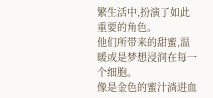繁生活中,扮演了如此重要的角色。
他们所带来的甜蜜,温暖或是梦想浸润在每一个细胞。
像是金色的蜜汁淌进血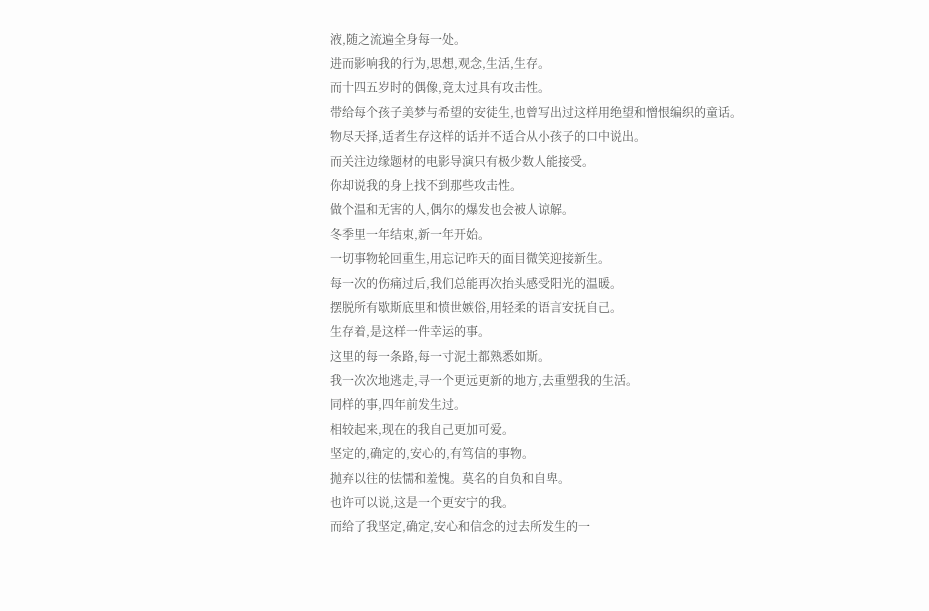液,随之流遍全身每一处。
进而影响我的行为,思想,观念,生活,生存。
而十四五岁时的偶像,竟太过具有攻击性。
带给每个孩子美梦与希望的安徒生,也曾写出过这样用绝望和憎恨编织的童话。
物尽天择,适者生存这样的话并不适合从小孩子的口中说出。
而关注边缘题材的电影导演只有极少数人能接受。
你却说我的身上找不到那些攻击性。
做个温和无害的人,偶尔的爆发也会被人谅解。
冬季里一年结束,新一年开始。
一切事物轮回重生,用忘记昨天的面目微笑迎接新生。
每一次的伤痛过后,我们总能再次抬头感受阳光的温暖。
摆脱所有歇斯底里和愤世嫉俗,用轻柔的语言安抚自己。
生存着,是这样一件幸运的事。
这里的每一条路,每一寸泥土都熟悉如斯。
我一次次地逃走,寻一个更远更新的地方,去重塑我的生活。
同样的事,四年前发生过。
相较起来,现在的我自己更加可爱。
坚定的,确定的,安心的,有笃信的事物。
抛弃以往的怯懦和羞愧。莫名的自负和自卑。
也许可以说,这是一个更安宁的我。
而给了我坚定,确定,安心和信念的过去所发生的一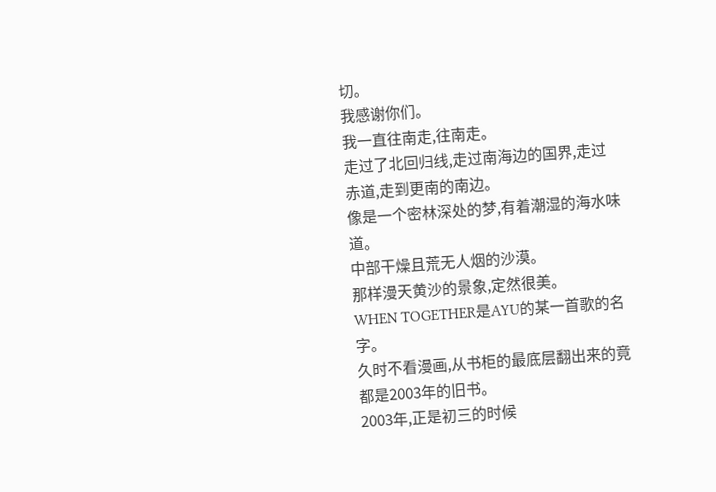切。
我感谢你们。
我一直往南走,往南走。
走过了北回归线,走过南海边的国界,走过赤道,走到更南的南边。
像是一个密林深处的梦,有着潮湿的海水味道。
中部干燥且荒无人烟的沙漠。
那样漫天黄沙的景象,定然很美。
WHEN TOGETHER是AYU的某一首歌的名字。
久时不看漫画,从书柜的最底层翻出来的竟都是2003年的旧书。
2003年,正是初三的时候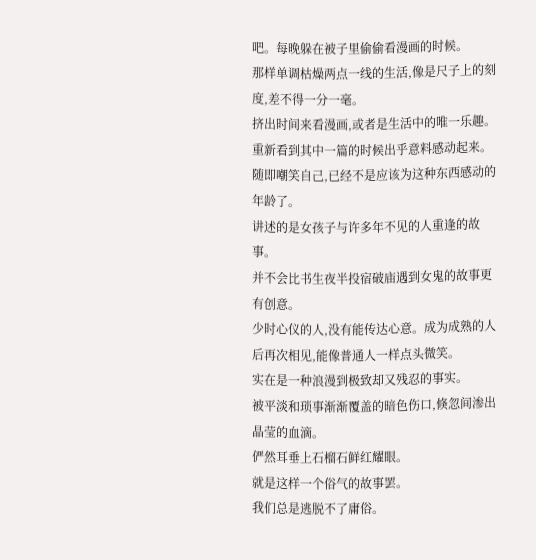吧。每晚躲在被子里偷偷看漫画的时候。
那样单调枯燥两点一线的生活,像是尺子上的刻度,差不得一分一毫。
挤出时间来看漫画,或者是生活中的唯一乐趣。
重新看到其中一篇的时候出乎意料感动起来。
随即嘲笑自己,已经不是应该为这种东西感动的年龄了。
讲述的是女孩子与许多年不见的人重逢的故事。
并不会比书生夜半投宿破庙遇到女鬼的故事更有创意。
少时心仪的人,没有能传达心意。成为成熟的人后再次相见,能像普通人一样点头微笑。
实在是一种浪漫到极致却又残忍的事实。
被平淡和琐事渐渐覆盖的暗色伤口,倏忽间渗出晶莹的血滴。
俨然耳垂上石榴石鲜红耀眼。
就是这样一个俗气的故事罢。
我们总是逃脱不了庸俗。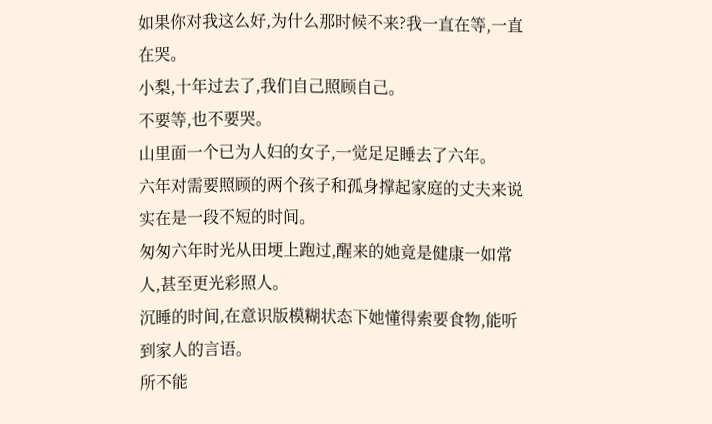如果你对我这么好,为什么那时候不来?我一直在等,一直在哭。
小梨,十年过去了,我们自己照顾自己。
不要等,也不要哭。
山里面一个已为人妇的女子,一觉足足睡去了六年。
六年对需要照顾的两个孩子和孤身撑起家庭的丈夫来说实在是一段不短的时间。
匆匆六年时光从田埂上跑过,醒来的她竟是健康一如常人,甚至更光彩照人。
沉睡的时间,在意识版模糊状态下她懂得索要食物,能听到家人的言语。
所不能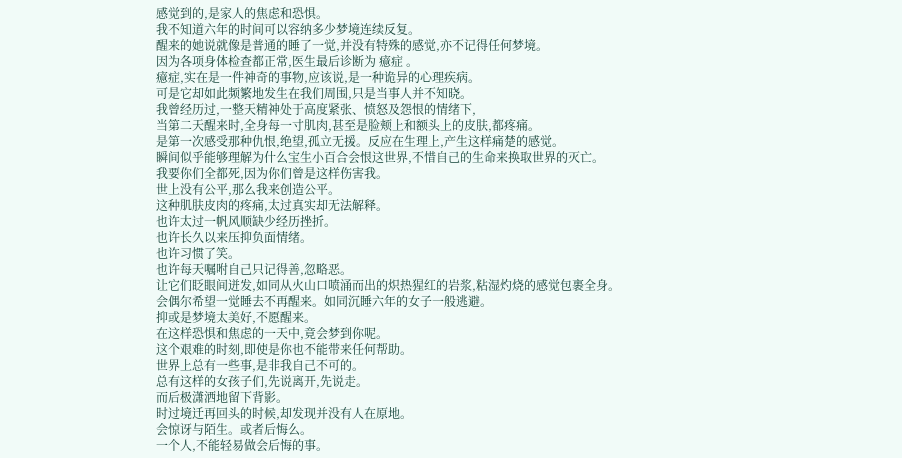感觉到的,是家人的焦虑和恐惧。
我不知道六年的时间可以容纳多少梦境连续反复。
醒来的她说就像是普通的睡了一觉,并没有特殊的感觉,亦不记得任何梦境。
因为各项身体检查都正常,医生最后诊断为 癔症 。
癔症,实在是一件神奇的事物,应该说,是一种诡异的心理疾病。
可是它却如此频繁地发生在我们周围,只是当事人并不知晓。
我曾经历过,一整天精神处于高度紧张、愤怒及怨恨的情绪下,
当第二天醒来时,全身每一寸肌肉,甚至是脸颊上和额头上的皮肤,都疼痛。
是第一次感受那种仇恨,绝望,孤立无援。反应在生理上,产生这样痛楚的感觉。
瞬间似乎能够理解为什么宝生小百合会恨这世界,不惜自己的生命来换取世界的灭亡。
我要你们全都死,因为你们曾是这样伤害我。
世上没有公平,那么我来创造公平。
这种肌肤皮肉的疼痛,太过真实却无法解释。
也许太过一帆风顺缺少经历挫折。
也许长久以来压抑负面情绪。
也许习惯了笑。
也许每天嘱咐自己只记得善,忽略恶。
让它们眨眼间迸发,如同从火山口喷涌而出的炽热猩红的岩浆,粘湿灼烧的感觉包裹全身。
会偶尔希望一觉睡去不再醒来。如同沉睡六年的女子一般逃避。
抑或是梦境太美好,不愿醒来。
在这样恐惧和焦虑的一天中,竟会梦到你呢。
这个艰难的时刻,即使是你也不能带来任何帮助。
世界上总有一些事,是非我自己不可的。
总有这样的女孩子们,先说离开,先说走。
而后极潇洒地留下背影。
时过境迁再回头的时候,却发现并没有人在原地。
会惊讶与陌生。或者后悔么。
一个人,不能轻易做会后悔的事。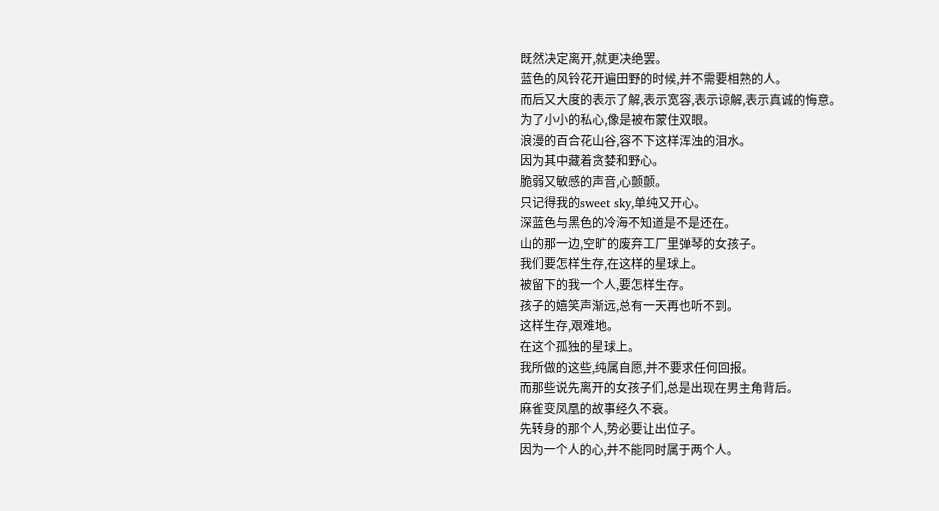既然决定离开,就更决绝罢。
蓝色的风铃花开遍田野的时候,并不需要相熟的人。
而后又大度的表示了解,表示宽容,表示谅解,表示真诚的悔意。
为了小小的私心,像是被布蒙住双眼。
浪漫的百合花山谷,容不下这样浑浊的泪水。
因为其中藏着贪婪和野心。
脆弱又敏感的声音,心颤颤。
只记得我的sweet sky,单纯又开心。
深蓝色与黑色的冷海不知道是不是还在。
山的那一边,空旷的废弃工厂里弹琴的女孩子。
我们要怎样生存,在这样的星球上。
被留下的我一个人,要怎样生存。
孩子的嬉笑声渐远,总有一天再也听不到。
这样生存,艰难地。
在这个孤独的星球上。
我所做的这些,纯属自愿,并不要求任何回报。
而那些说先离开的女孩子们,总是出现在男主角背后。
麻雀变凤凰的故事经久不衰。
先转身的那个人,势必要让出位子。
因为一个人的心,并不能同时属于两个人。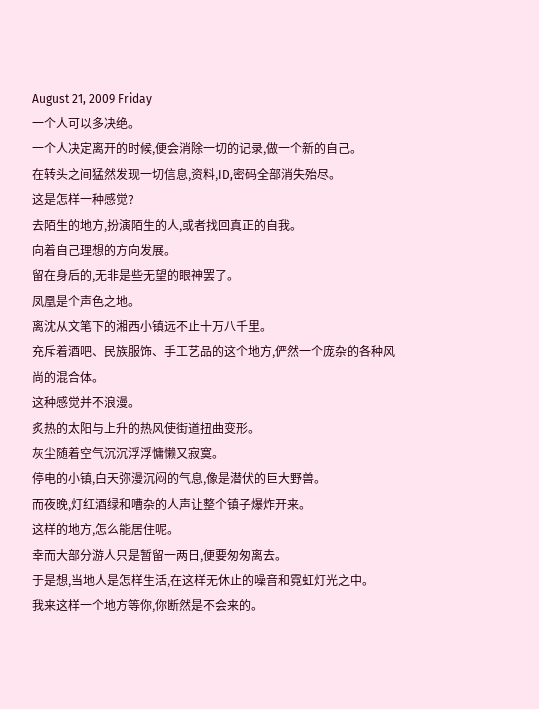August 21, 2009 Friday
一个人可以多决绝。
一个人决定离开的时候,便会消除一切的记录,做一个新的自己。
在转头之间猛然发现一切信息,资料,ID,密码全部消失殆尽。
这是怎样一种感觉?
去陌生的地方,扮演陌生的人,或者找回真正的自我。
向着自己理想的方向发展。
留在身后的,无非是些无望的眼神罢了。
凤凰是个声色之地。
离沈从文笔下的湘西小镇远不止十万八千里。
充斥着酒吧、民族服饰、手工艺品的这个地方,俨然一个庞杂的各种风尚的混合体。
这种感觉并不浪漫。
炙热的太阳与上升的热风使街道扭曲变形。
灰尘随着空气沉沉浮浮慵懒又寂寞。
停电的小镇,白天弥漫沉闷的气息,像是潜伏的巨大野兽。
而夜晚,灯红酒绿和嘈杂的人声让整个镇子爆炸开来。
这样的地方,怎么能居住呢。
幸而大部分游人只是暂留一两日,便要匆匆离去。
于是想,当地人是怎样生活,在这样无休止的噪音和霓虹灯光之中。
我来这样一个地方等你,你断然是不会来的。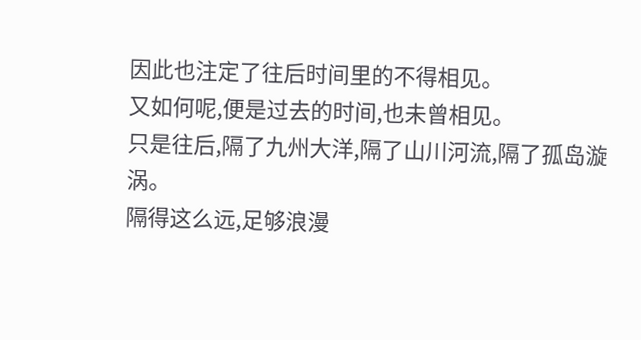因此也注定了往后时间里的不得相见。
又如何呢,便是过去的时间,也未曾相见。
只是往后,隔了九州大洋,隔了山川河流,隔了孤岛漩涡。
隔得这么远,足够浪漫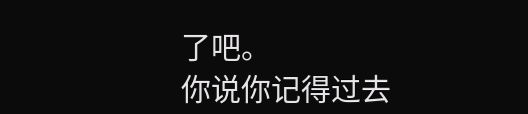了吧。
你说你记得过去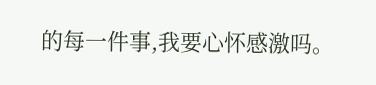的每一件事,我要心怀感激吗。